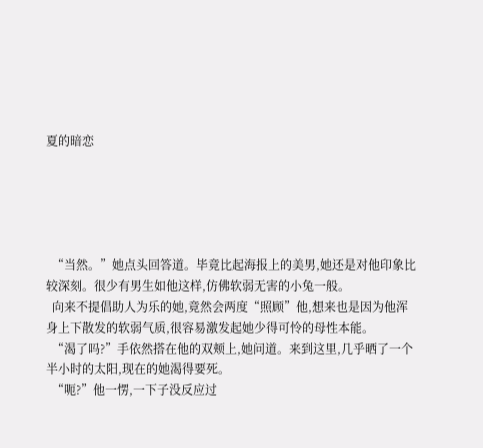夏的暗恋





  “当然。”她点头回答道。毕竟比起海报上的美男,她还是对他印象比较深刻。很少有男生如他这样,仿佛软弱无害的小兔一般。
  向来不提倡助人为乐的她,竟然会两度“照顾”他,想来也是因为他浑身上下散发的软弱气质,很容易激发起她少得可怜的母性本能。
  “渴了吗?”手依然搭在他的双颊上,她问道。来到这里,几乎晒了一个半小时的太阳,现在的她渴得要死。
  “呃?”他一愣,一下子没反应过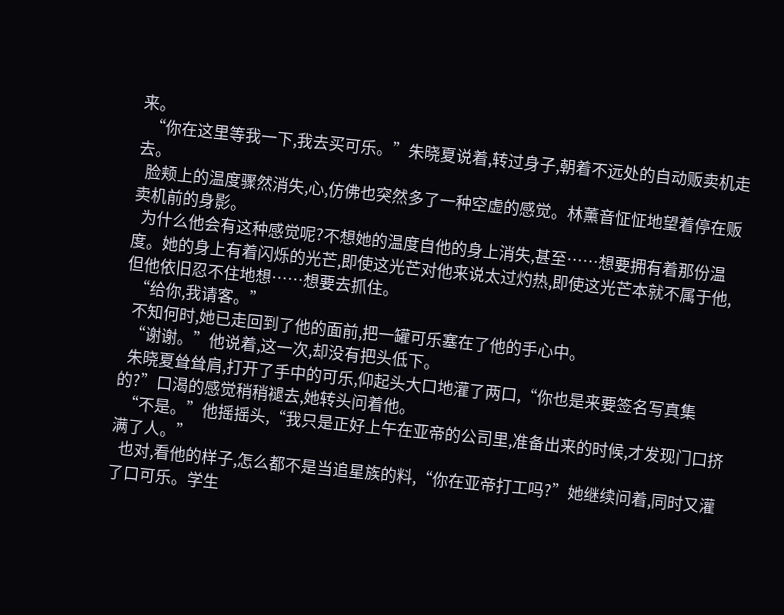来。
  “你在这里等我一下,我去买可乐。”朱晓夏说着,转过身子,朝着不远处的自动贩卖机走去。
  脸颊上的温度骤然消失,心,仿佛也突然多了一种空虚的感觉。林薰音怔怔地望着停在贩卖机前的身影。
  为什么他会有这种感觉呢?不想她的温度自他的身上消失,甚至……想要拥有着那份温度。她的身上有着闪烁的光芒,即使这光芒对他来说太过灼热,即使这光芒本就不属于他,但他依旧忍不住地想……想要去抓住。
  “给你,我请客。”
  不知何时,她已走回到了他的面前,把一罐可乐塞在了他的手心中。
  “谢谢。”他说着,这一次,却没有把头低下。
  朱晓夏耸耸肩,打开了手中的可乐,仰起头大口地灌了两口,“你也是来要签名写真集的?”口渴的感觉稍稍褪去,她转头问着他。
  “不是。”他摇摇头,“我只是正好上午在亚帝的公司里,准备出来的时候,才发现门口挤满了人。”
  也对,看他的样子,怎么都不是当追星族的料,“你在亚帝打工吗?”她继续问着,同时又灌了口可乐。学生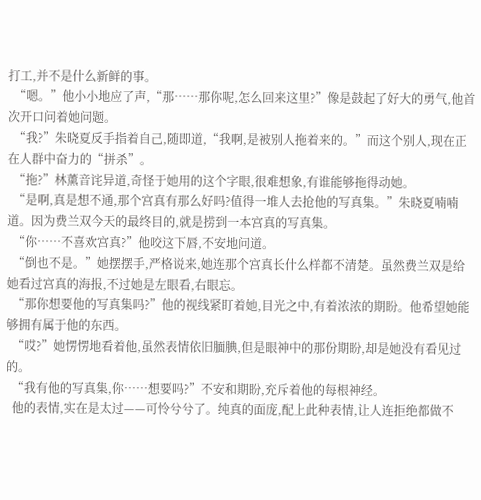打工,并不是什么新鲜的事。
  “嗯。”他小小地应了声,“那……那你呢,怎么回来这里?”像是鼓起了好大的勇气,他首次开口问着她问题。
  “我?”朱晓夏反手指着自己,随即道,“我啊,是被别人拖着来的。”而这个别人,现在正在人群中奋力的“拼杀”。
  “拖?”林薰音诧异道,奇怪于她用的这个字眼,很难想象,有谁能够拖得动她。
  “是啊,真是想不通,那个宫真有那么好吗?值得一堆人去抢他的写真集。”朱晓夏喃喃道。因为费兰双今天的最终目的,就是捞到一本宫真的写真集。
  “你……不喜欢宫真?”他咬这下唇,不安地问道。
  “倒也不是。”她摆摆手,严格说来,她连那个宫真长什么样都不清楚。虽然费兰双是给她看过宫真的海报,不过她是左眼看,右眼忘。
  “那你想要他的写真集吗?”他的视线紧盯着她,目光之中,有着浓浓的期盼。他希望她能够拥有属于他的东西。
  “哎?”她愣愣地看着他,虽然表情依旧腼腆,但是眼神中的那份期盼,却是她没有看见过的。
  “我有他的写真集,你……想要吗?”不安和期盼,充斥着他的每根神经。
  他的表情,实在是太过——可怜兮兮了。纯真的面庞,配上此种表情,让人连拒绝都做不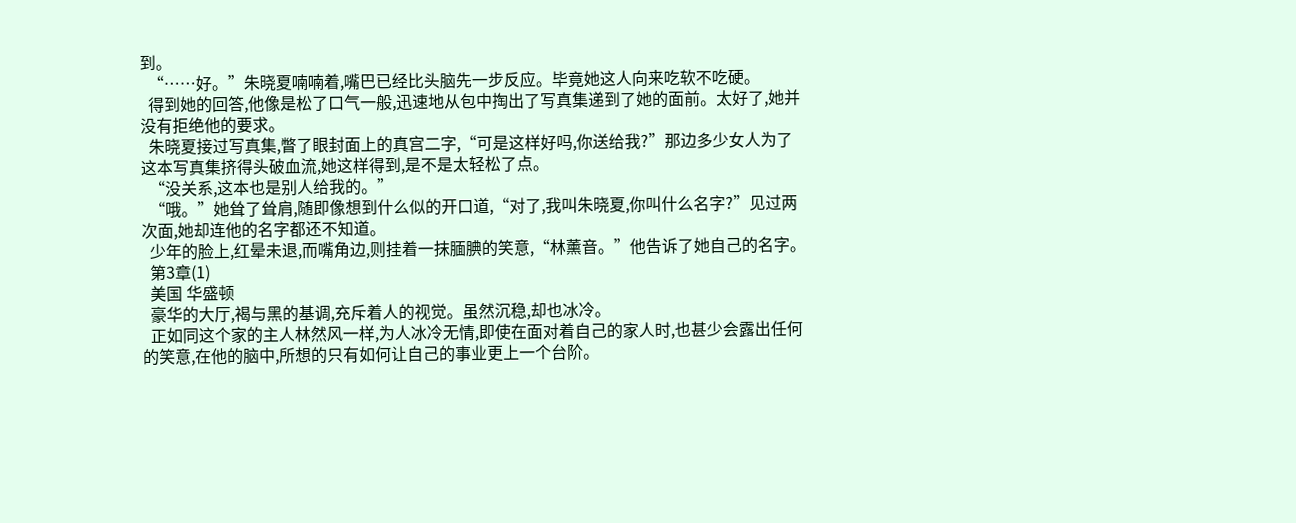到。
  “……好。”朱晓夏喃喃着,嘴巴已经比头脑先一步反应。毕竟她这人向来吃软不吃硬。
  得到她的回答,他像是松了口气一般,迅速地从包中掏出了写真集递到了她的面前。太好了,她并没有拒绝他的要求。
  朱晓夏接过写真集,瞥了眼封面上的真宫二字,“可是这样好吗,你送给我?”那边多少女人为了这本写真集挤得头破血流,她这样得到,是不是太轻松了点。
  “没关系,这本也是别人给我的。”
  “哦。”她耸了耸肩,随即像想到什么似的开口道,“对了,我叫朱晓夏,你叫什么名字?”见过两次面,她却连他的名字都还不知道。
  少年的脸上,红晕未退,而嘴角边,则挂着一抹腼腆的笑意,“林薰音。”他告诉了她自己的名字。
  第3章(1)
  美国 华盛顿
  豪华的大厅,褐与黑的基调,充斥着人的视觉。虽然沉稳,却也冰冷。
  正如同这个家的主人林然风一样,为人冰冷无情,即使在面对着自己的家人时,也甚少会露出任何的笑意,在他的脑中,所想的只有如何让自己的事业更上一个台阶。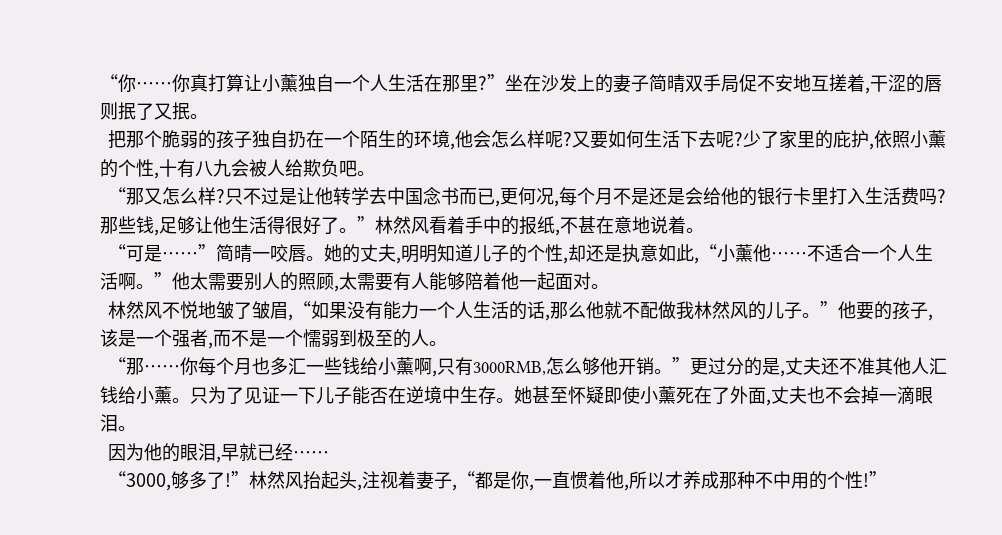“你……你真打算让小薰独自一个人生活在那里?”坐在沙发上的妻子简晴双手局促不安地互搓着,干涩的唇则抿了又抿。
  把那个脆弱的孩子独自扔在一个陌生的环境,他会怎么样呢?又要如何生活下去呢?少了家里的庇护,依照小薰的个性,十有八九会被人给欺负吧。
  “那又怎么样?只不过是让他转学去中国念书而已,更何况,每个月不是还是会给他的银行卡里打入生活费吗?那些钱,足够让他生活得很好了。”林然风看着手中的报纸,不甚在意地说着。
  “可是……”简晴一咬唇。她的丈夫,明明知道儿子的个性,却还是执意如此,“小薰他……不适合一个人生活啊。”他太需要别人的照顾,太需要有人能够陪着他一起面对。
  林然风不悦地皱了皱眉,“如果没有能力一个人生活的话,那么他就不配做我林然风的儿子。”他要的孩子,该是一个强者,而不是一个懦弱到极至的人。
  “那……你每个月也多汇一些钱给小薰啊,只有3000RMB,怎么够他开销。”更过分的是,丈夫还不准其他人汇钱给小薰。只为了见证一下儿子能否在逆境中生存。她甚至怀疑即使小薰死在了外面,丈夫也不会掉一滴眼泪。
  因为他的眼泪,早就已经……
  “3000,够多了!”林然风抬起头,注视着妻子,“都是你,一直惯着他,所以才养成那种不中用的个性!”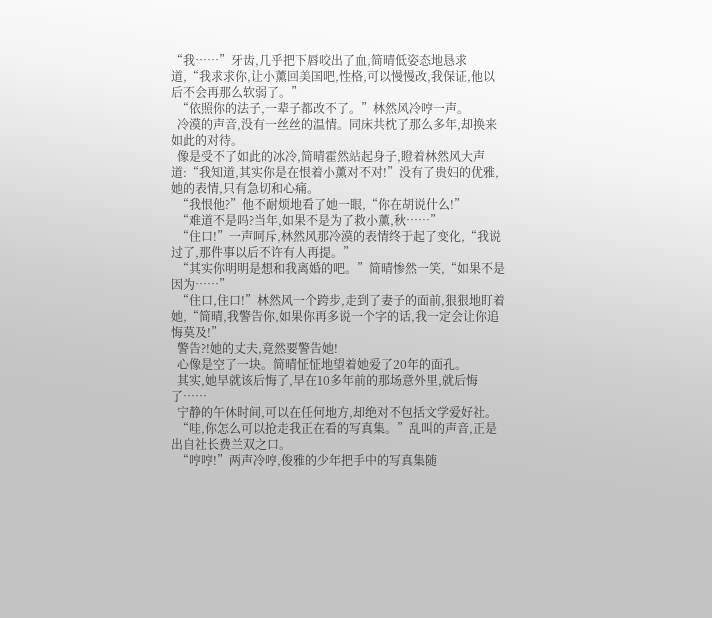“我……”牙齿,几乎把下唇咬出了血,简晴低姿态地恳求道,“我求求你,让小薰回美国吧,性格,可以慢慢改,我保证,他以后不会再那么软弱了。”
  “依照你的法子,一辈子都改不了。”林然风冷哼一声。
  冷漠的声音,没有一丝丝的温情。同床共枕了那么多年,却换来如此的对待。
  像是受不了如此的冰冷,简晴霍然站起身子,瞪着林然风大声道:“我知道,其实你是在恨着小薰对不对!”没有了贵妇的优雅,她的表情,只有急切和心痛。
  “我恨他?”他不耐烦地看了她一眼,“你在胡说什么!”
  “难道不是吗?当年,如果不是为了救小薰,秋……”
  “住口!”一声呵斥,林然风那冷漠的表情终于起了变化,“我说过了,那件事以后不许有人再提。”
  “其实你明明是想和我离婚的吧。”简晴惨然一笑,“如果不是因为……”
  “住口,住口!”林然风一个跨步,走到了妻子的面前,狠狠地盯着她,“简晴,我警告你,如果你再多说一个字的话,我一定会让你追悔莫及!”
  警告?!她的丈夫,竟然要警告她!
  心像是空了一块。简晴怔怔地望着她爱了20年的面孔。
  其实,她早就该后悔了,早在10多年前的那场意外里,就后悔了……
  宁静的午休时间,可以在任何地方,却绝对不包括文学爱好社。
  “哇,你怎么可以抢走我正在看的写真集。”乱叫的声音,正是出自社长费兰双之口。
  “哼哼!”两声冷哼,俊雅的少年把手中的写真集随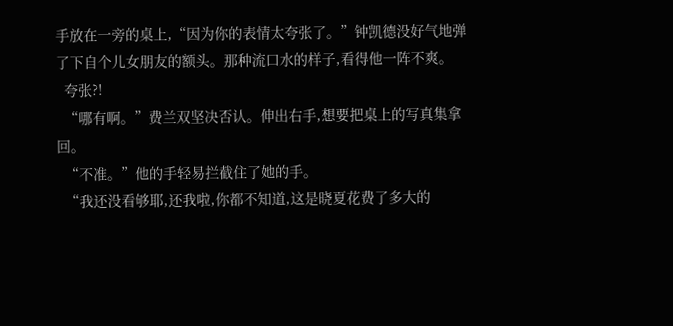手放在一旁的桌上,“因为你的表情太夸张了。”钟凯德没好气地弹了下自个儿女朋友的额头。那种流口水的样子,看得他一阵不爽。
  夸张?!
  “哪有啊。”费兰双坚决否认。伸出右手,想要把桌上的写真集拿回。
  “不准。”他的手轻易拦截住了她的手。
  “我还没看够耶,还我啦,你都不知道,这是晓夏花费了多大的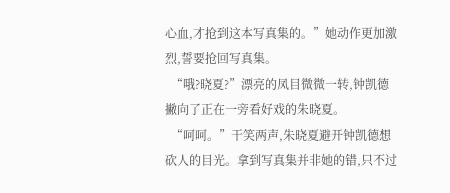心血,才抢到这本写真集的。”她动作更加激烈,誓要抢回写真集。
  “哦?晓夏?”漂亮的凤目微微一转,钟凯德撇向了正在一旁看好戏的朱晓夏。
  “呵呵。”干笑两声,朱晓夏避开钟凯德想砍人的目光。拿到写真集并非她的错,只不过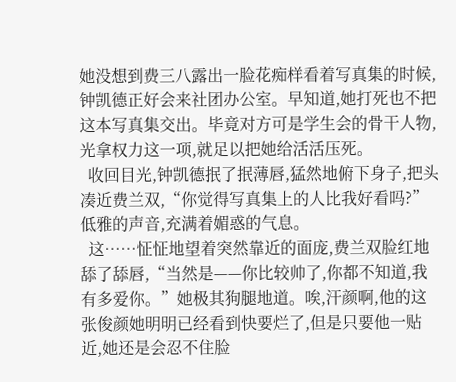她没想到费三八露出一脸花痴样看着写真集的时候,钟凯德正好会来社团办公室。早知道,她打死也不把这本写真集交出。毕竟对方可是学生会的骨干人物,光拿权力这一项,就足以把她给活活压死。
  收回目光,钟凯德抿了抿薄唇,猛然地俯下身子,把头凑近费兰双,“你觉得写真集上的人比我好看吗?”低雅的声音,充满着媚惑的气息。
  这……怔怔地望着突然靠近的面庞,费兰双脸红地舔了舔唇,“当然是——你比较帅了,你都不知道,我有多爱你。”她极其狗腿地道。唉,汗颜啊,他的这张俊颜她明明已经看到快要烂了,但是只要他一贴近,她还是会忍不住脸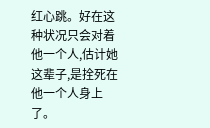红心跳。好在这种状况只会对着他一个人,估计她这辈子,是拴死在他一个人身上了。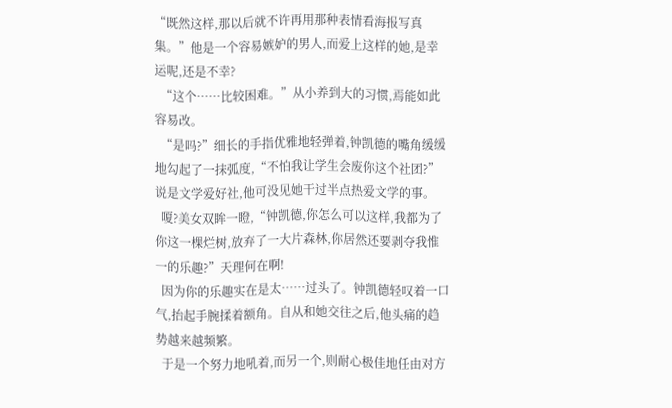“既然这样,那以后就不许再用那种表情看海报写真集。”他是一个容易嫉妒的男人,而爱上这样的她,是幸运呢,还是不幸?
  “这个……比较困难。”从小养到大的习惯,焉能如此容易改。
  “是吗?”细长的手指优雅地轻弹着,钟凯德的嘴角缓缓地勾起了一抹弧度,“不怕我让学生会废你这个社团?”说是文学爱好社,他可没见她干过半点热爱文学的事。
  嗄?美女双眸一瞪,“钟凯德,你怎么可以这样,我都为了你这一棵烂树,放弃了一大片森林,你居然还要剥夺我惟一的乐趣?”天理何在啊!
  因为你的乐趣实在是太……过头了。钟凯德轻叹着一口气,抬起手腕揉着额角。自从和她交往之后,他头痛的趋势越来越频繁。
  于是一个努力地吼着,而另一个,则耐心极佳地任由对方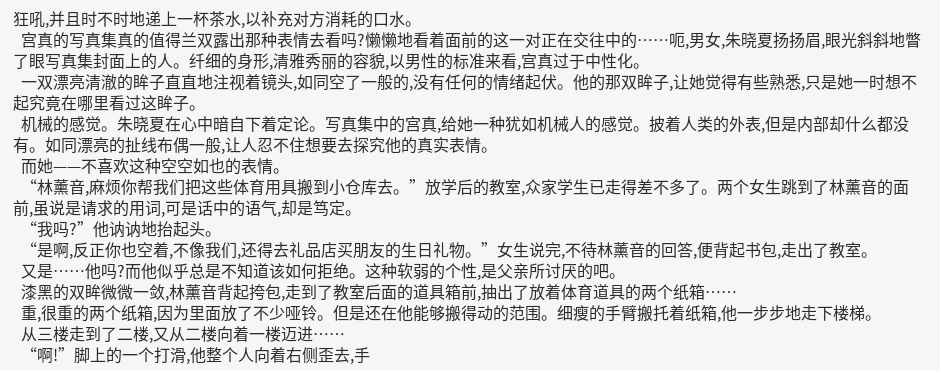狂吼,并且时不时地递上一杯茶水,以补充对方消耗的口水。
  宫真的写真集真的值得兰双露出那种表情去看吗?懒懒地看着面前的这一对正在交往中的……呃,男女,朱晓夏扬扬眉,眼光斜斜地瞥了眼写真集封面上的人。纤细的身形,清雅秀丽的容貌,以男性的标准来看,宫真过于中性化。
  一双漂亮清澈的眸子直直地注视着镜头,如同空了一般的,没有任何的情绪起伏。他的那双眸子,让她觉得有些熟悉,只是她一时想不起究竟在哪里看过这眸子。
  机械的感觉。朱晓夏在心中暗自下着定论。写真集中的宫真,给她一种犹如机械人的感觉。披着人类的外表,但是内部却什么都没有。如同漂亮的扯线布偶一般,让人忍不住想要去探究他的真实表情。
  而她——不喜欢这种空空如也的表情。
  “林薰音,麻烦你帮我们把这些体育用具搬到小仓库去。”放学后的教室,众家学生已走得差不多了。两个女生跳到了林薰音的面前,虽说是请求的用词,可是话中的语气,却是笃定。
  “我吗?”他讷讷地抬起头。
  “是啊,反正你也空着,不像我们,还得去礼品店买朋友的生日礼物。”女生说完,不待林薰音的回答,便背起书包,走出了教室。
  又是……他吗?而他似乎总是不知道该如何拒绝。这种软弱的个性,是父亲所讨厌的吧。
  漆黑的双眸微微一敛,林薰音背起挎包,走到了教室后面的道具箱前,抽出了放着体育道具的两个纸箱……
  重,很重的两个纸箱,因为里面放了不少哑铃。但是还在他能够搬得动的范围。细瘦的手臂搬托着纸箱,他一步步地走下楼梯。
  从三楼走到了二楼,又从二楼向着一楼迈进……
  “啊!”脚上的一个打滑,他整个人向着右侧歪去,手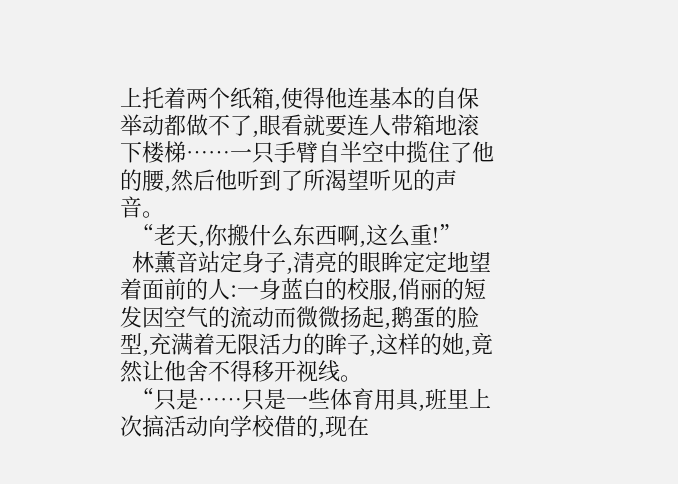上托着两个纸箱,使得他连基本的自保举动都做不了,眼看就要连人带箱地滚下楼梯……一只手臂自半空中揽住了他的腰,然后他听到了所渴望听见的声音。
  “老天,你搬什么东西啊,这么重!”
  林薰音站定身子,清亮的眼眸定定地望着面前的人:一身蓝白的校服,俏丽的短发因空气的流动而微微扬起,鹅蛋的脸型,充满着无限活力的眸子,这样的她,竟然让他舍不得移开视线。
  “只是……只是一些体育用具,班里上次搞活动向学校借的,现在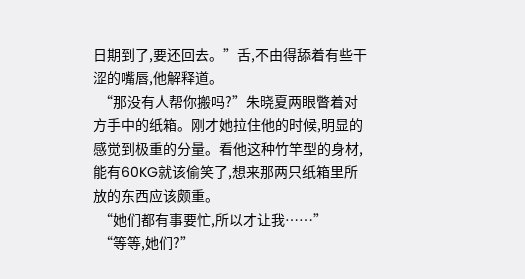日期到了,要还回去。”舌,不由得舔着有些干涩的嘴唇,他解释道。
  “那没有人帮你搬吗?”朱晓夏两眼瞥着对方手中的纸箱。刚才她拉住他的时候,明显的感觉到极重的分量。看他这种竹竿型的身材,能有60KG就该偷笑了,想来那两只纸箱里所放的东西应该颇重。
  “她们都有事要忙,所以才让我……”
  “等等,她们?”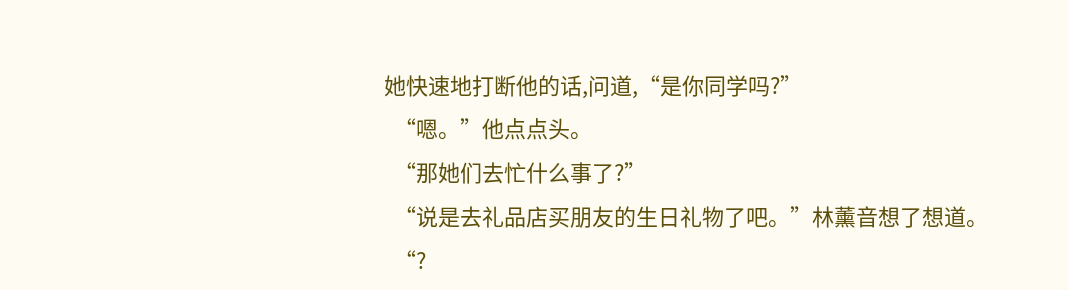她快速地打断他的话,问道,“是你同学吗?”
  “嗯。”他点点头。
  “那她们去忙什么事了?”
  “说是去礼品店买朋友的生日礼物了吧。”林薰音想了想道。
  “?